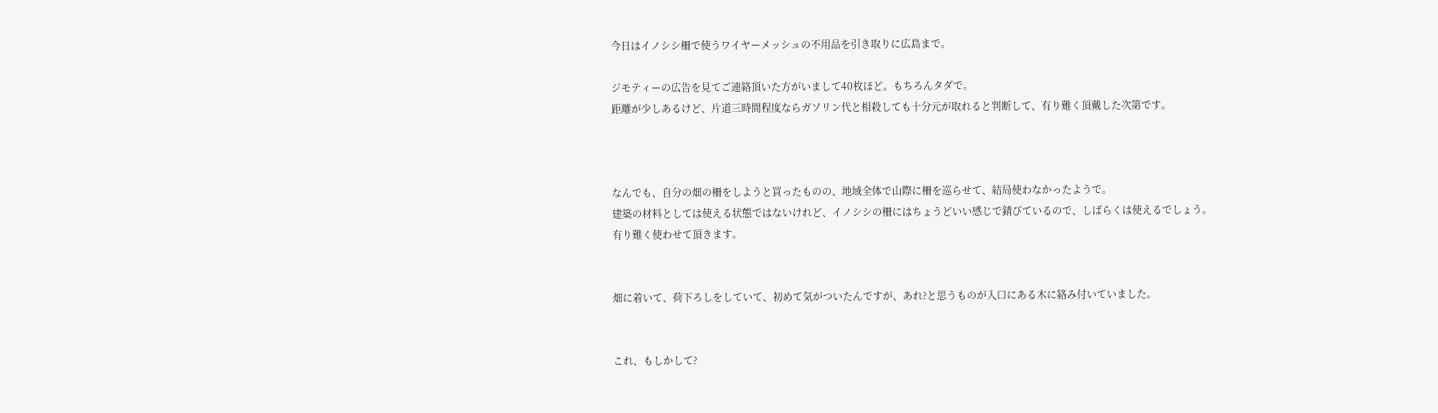今日はイノシシ柵で使うワイヤーメッシュの不用品を引き取りに広島まで。

ジモティーの広告を見てご連絡頂いた方がいまして40枚ほど。もちろんタダで。
距離が少しあるけど、片道三時間程度ならガソリン代と相殺しても十分元が取れると判断して、有り難く頂戴した次第です。



なんでも、自分の畑の柵をしようと買ったものの、地域全体で山際に柵を巡らせて、結局使わなかったようで。
建築の材料としては使える状態ではないけれど、イノシシの柵にはちょうどいい感じで錆びているので、しばらくは使えるでしょう。
有り難く使わせて頂きます。


畑に着いて、荷下ろしをしていて、初めて気がついたんですが、あれ?と思うものが入口にある木に絡み付いていました。


これ、もしかして?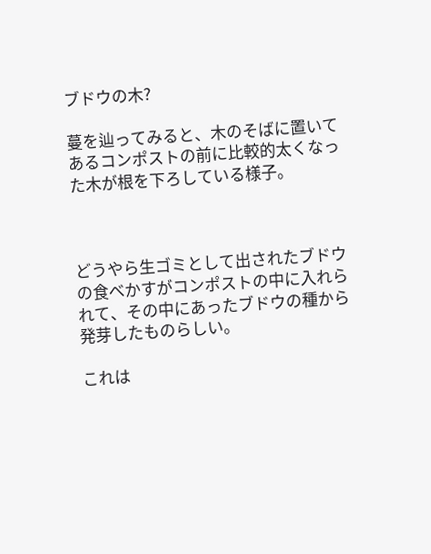ブドウの木?

蔓を辿ってみると、木のそばに置いてあるコンポストの前に比較的太くなった木が根を下ろしている様子。



どうやら生ゴミとして出されたブドウの食べかすがコンポストの中に入れられて、その中にあったブドウの種から発芽したものらしい。

これは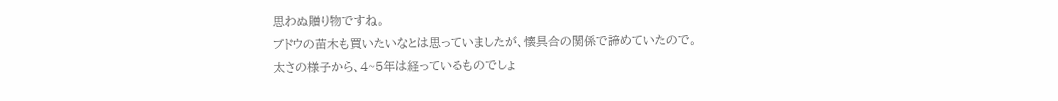思わぬ贈り物ですね。
ブドウの苗木も買いたいなとは思っていましたが、懐具合の関係で諦めていたので。
太さの様子から、4~5年は経っているものでしょ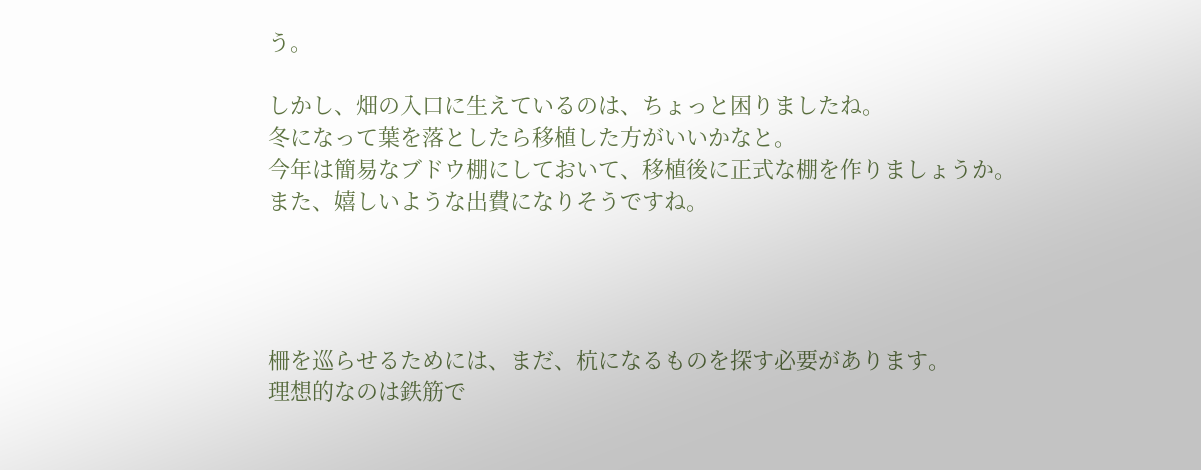う。

しかし、畑の入口に生えているのは、ちょっと困りましたね。
冬になって葉を落としたら移植した方がいいかなと。
今年は簡易なブドウ棚にしておいて、移植後に正式な棚を作りましょうか。
また、嬉しいような出費になりそうですね。




柵を巡らせるためには、まだ、杭になるものを探す必要があります。
理想的なのは鉄筋で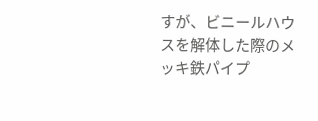すが、ビニールハウスを解体した際のメッキ鉄パイプ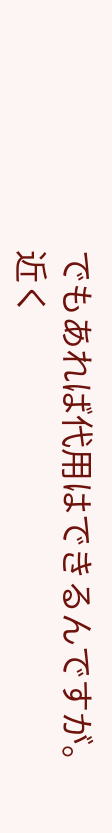でもあれば代用はできるんですが。
近く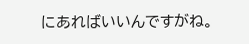にあればいいんですがね。